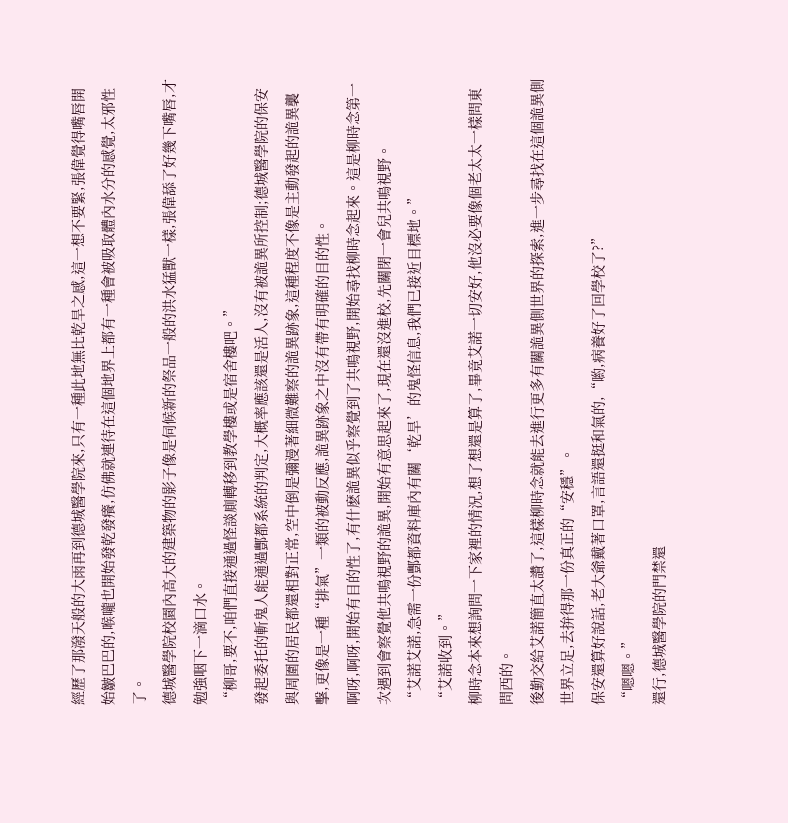經歷了那潑天般的大雨再到德城醫學院來,只有一種此地無比乾旱之感,這一想不要緊,張偉覺得嘴唇開始皺巴巴的,喉嚨也開始發乾發癢,仿佛就連待在這個地界上都有一種會被吸取體內水分的感覺,太邪性了。
德城醫學院校園內高大的建築物的影子像是伺候新的祭品一般的洪水猛獸一樣,張偉舔了好幾下嘴唇,才勉強咽下一滴口水。
“柳哥,要不,咱們直接通過怪談廁轉移到教學樓或是宿舍樓吧。”
發起委托的斬鬼人能通過酆都系統的判定,大概率應該還是活人,沒有被詭異所控制;德城醫學院的保安與周圍的居民都還相對正常,空中倒是彌漫著細微難察的詭異跡象,這種程度不像是主動發起的詭異襲擊,更像是一種“排氣”一類的被動反應,詭異跡象之中沒有帶有明確的目的性。
啊呀,啊呀,開始有目的性了,有什麽詭異似乎察覺到了共鳴視野,開始尋找柳時念起來。這是柳時念第一次遇到會察覺他共鳴視野的詭異,開始有意思起來了,現在還沒進校,先關閉一會兒共鳴視野。
“艾諾艾諾,急需一份酆都資料庫內有關‘乾旱’的鬼怪信息,我們已接近目標地。”
“艾諾收到。”
柳時念本來想詢問一下家裡的情況,想了想還是算了,畢竟艾諾一切安好,他沒必要像個老太太一樣問東問西的。
後勤交給艾諾簡直太讚了,這樣柳時念就能去進行更多有關詭異側世界的探索,進一步尋找在這個詭異側世界立足,去拚得那一份真正的“安穩”。
保安還算好說話,老大爺戴著口罩,言語還挺和氣的,“喲,病養好了回學校了?”
“嗯嗯。”
還行,德城醫學院的門禁還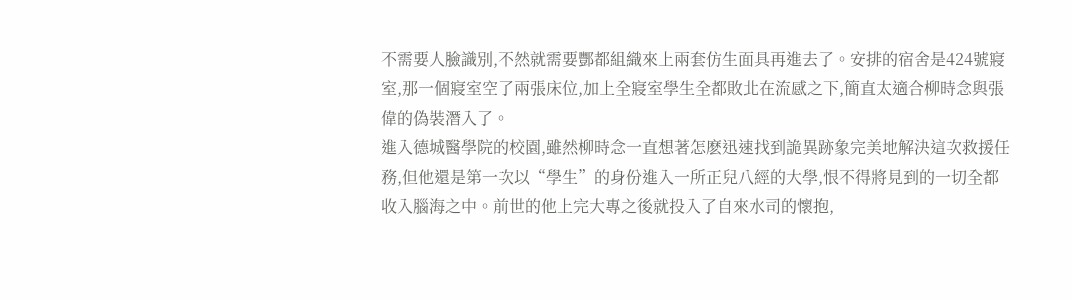不需要人臉識別,不然就需要酆都組織來上兩套仿生面具再進去了。安排的宿舍是424號寢室,那一個寢室空了兩張床位,加上全寢室學生全都敗北在流感之下,簡直太適合柳時念與張偉的偽裝潛入了。
進入德城醫學院的校園,雖然柳時念一直想著怎麽迅速找到詭異跡象完美地解決這次救援任務,但他還是第一次以“學生”的身份進入一所正兒八經的大學,恨不得將見到的一切全都收入腦海之中。前世的他上完大專之後就投入了自來水司的懷抱,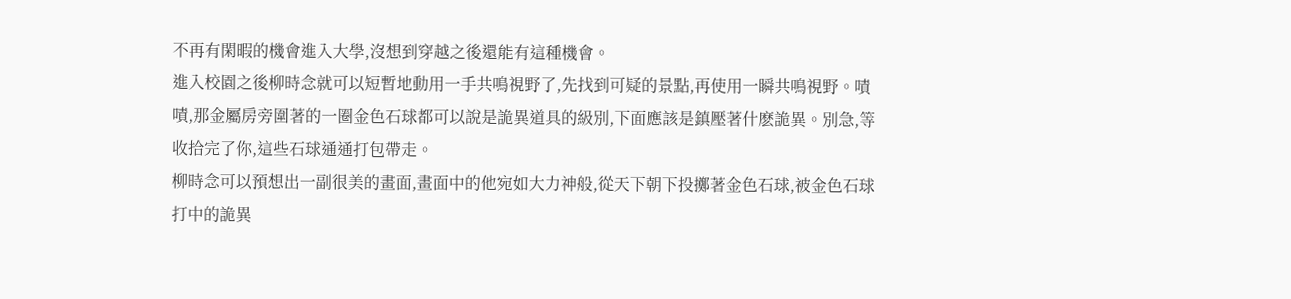不再有閑暇的機會進入大學,沒想到穿越之後還能有這種機會。
進入校園之後柳時念就可以短暫地動用一手共鳴視野了,先找到可疑的景點,再使用一瞬共鳴視野。嘖嘖,那金屬房旁圍著的一圈金色石球都可以說是詭異道具的級別,下面應該是鎮壓著什麽詭異。別急,等收拾完了你,這些石球通通打包帶走。
柳時念可以預想出一副很美的畫面,畫面中的他宛如大力神般,從天下朝下投擲著金色石球,被金色石球打中的詭異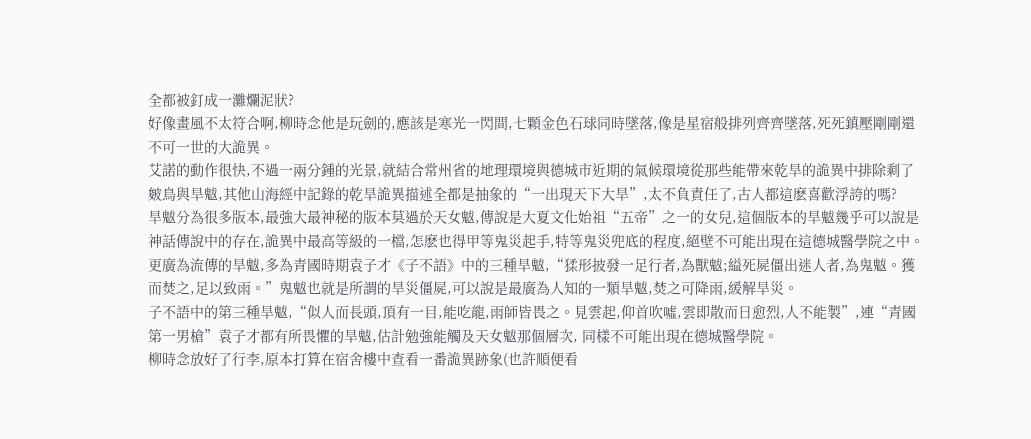全都被釘成一灘爛泥狀?
好像畫風不太符合啊,柳時念他是玩劍的,應該是寒光一閃間,七顆金色石球同時墜落,像是星宿般排列齊齊墜落,死死鎮壓剛剛還不可一世的大詭異。
艾諾的動作很快,不過一兩分鍾的光景,就結合常州省的地理環境與德城市近期的氣候環境從那些能帶來乾旱的詭異中排除剩了皴鳥與旱魃,其他山海經中記錄的乾旱詭異描述全都是抽象的“一出現天下大旱”,太不負責任了,古人都這麽喜歡浮誇的嗎?
旱魃分為很多版本,最強大最神秘的版本莫過於天女魃,傳說是大夏文化始祖“五帝”之一的女兒,這個版本的旱魃幾乎可以說是神話傳說中的存在,詭異中最高等級的一檔,怎麽也得甲等鬼災起手,特等鬼災兜底的程度,絕壁不可能出現在這德城醫學院之中。
更廣為流傳的旱魃,多為青國時期袁子才《子不語》中的三種旱魃,“猱形披發一足行者,為獸魃;縊死屍僵出迷人者,為鬼魃。獲而焚之,足以致雨。”鬼魃也就是所謂的旱災僵屍,可以說是最廣為人知的一類旱魃,焚之可降雨,緩解旱災。
子不語中的第三種旱魃,“似人而長頭,頂有一目,能吃龍,雨師皆畏之。見雲起,仰首吹噓,雲即散而日愈烈,人不能製”,連“青國第一男槍”袁子才都有所畏懼的旱魃,估計勉強能觸及天女魃那個層次, 同樣不可能出現在德城醫學院。
柳時念放好了行李,原本打算在宿舍樓中查看一番詭異跡象(也許順便看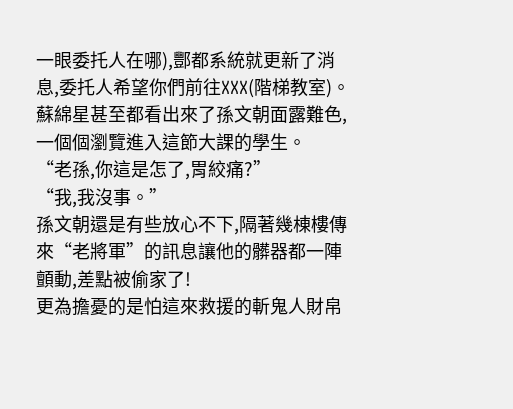一眼委托人在哪),酆都系統就更新了消息,委托人希望你們前往XXX(階梯教室)。
蘇綿星甚至都看出來了孫文朝面露難色,一個個瀏覽進入這節大課的學生。
“老孫,你這是怎了,胃絞痛?”
“我,我沒事。”
孫文朝還是有些放心不下,隔著幾棟樓傳來“老將軍”的訊息讓他的髒器都一陣顫動,差點被偷家了!
更為擔憂的是怕這來救援的斬鬼人財帛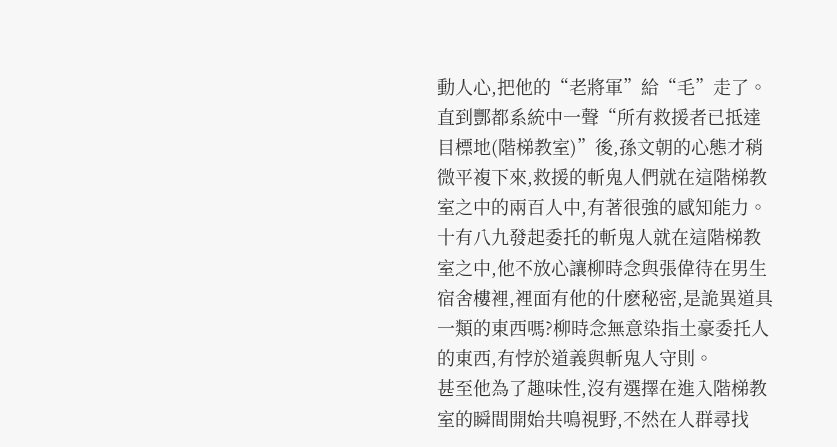動人心,把他的“老將軍”給“毛”走了。直到酆都系統中一聲“所有救援者已抵達目標地(階梯教室)”後,孫文朝的心態才稍微平複下來,救援的斬鬼人們就在這階梯教室之中的兩百人中,有著很強的感知能力。
十有八九發起委托的斬鬼人就在這階梯教室之中,他不放心讓柳時念與張偉待在男生宿舍樓裡,裡面有他的什麽秘密,是詭異道具一類的東西嗎?柳時念無意染指土豪委托人的東西,有悖於道義與斬鬼人守則。
甚至他為了趣味性,沒有選擇在進入階梯教室的瞬間開始共鳴視野,不然在人群尋找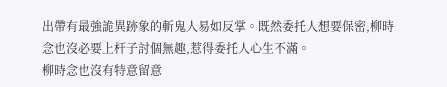出帶有最強詭異跡象的斬鬼人易如反掌。既然委托人想要保密,柳時念也沒必要上杆子討個無趣,惹得委托人心生不滿。
柳時念也沒有特意留意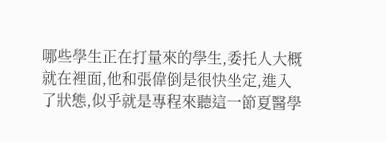哪些學生正在打量來的學生,委托人大概就在裡面,他和張偉倒是很快坐定,進入了狀態,似乎就是專程來聽這一節夏醫學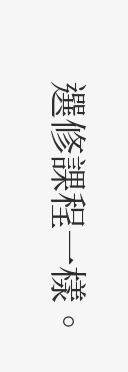選修課程一樣。